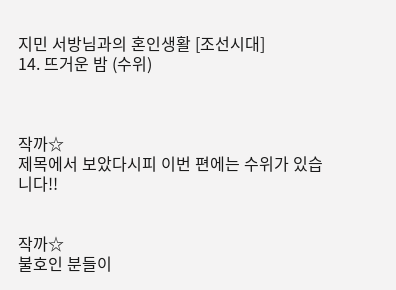지민 서방님과의 혼인생활 [조선시대]
14. 뜨거운 밤 (수위)



작까☆
제목에서 보았다시피 이번 편에는 수위가 있습니다!!


작까☆
불호인 분들이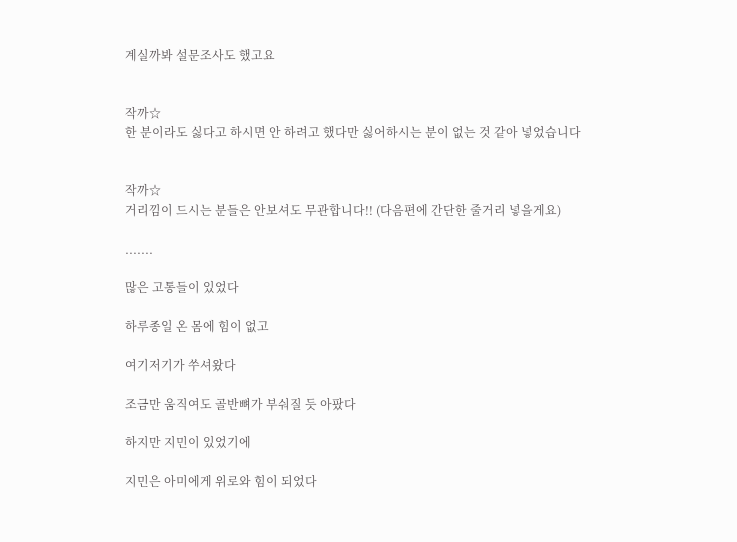계실까봐 설문조사도 했고요


작까☆
한 분이라도 싫다고 하시면 안 하려고 했다만 싫어하시는 분이 없는 것 같아 넣었습니다


작까☆
거리낌이 드시는 분들은 안보셔도 무관합니다!! (다음편에 간단한 줄거리 넣을게요)

.......

많은 고통들이 있었다

하루종일 온 몸에 힘이 없고

여기저기가 쑤셔왔다

조금만 움직여도 골반뼈가 부숴질 듯 아팠다

하지만 지민이 있었기에

지민은 아미에게 위로와 힘이 되었다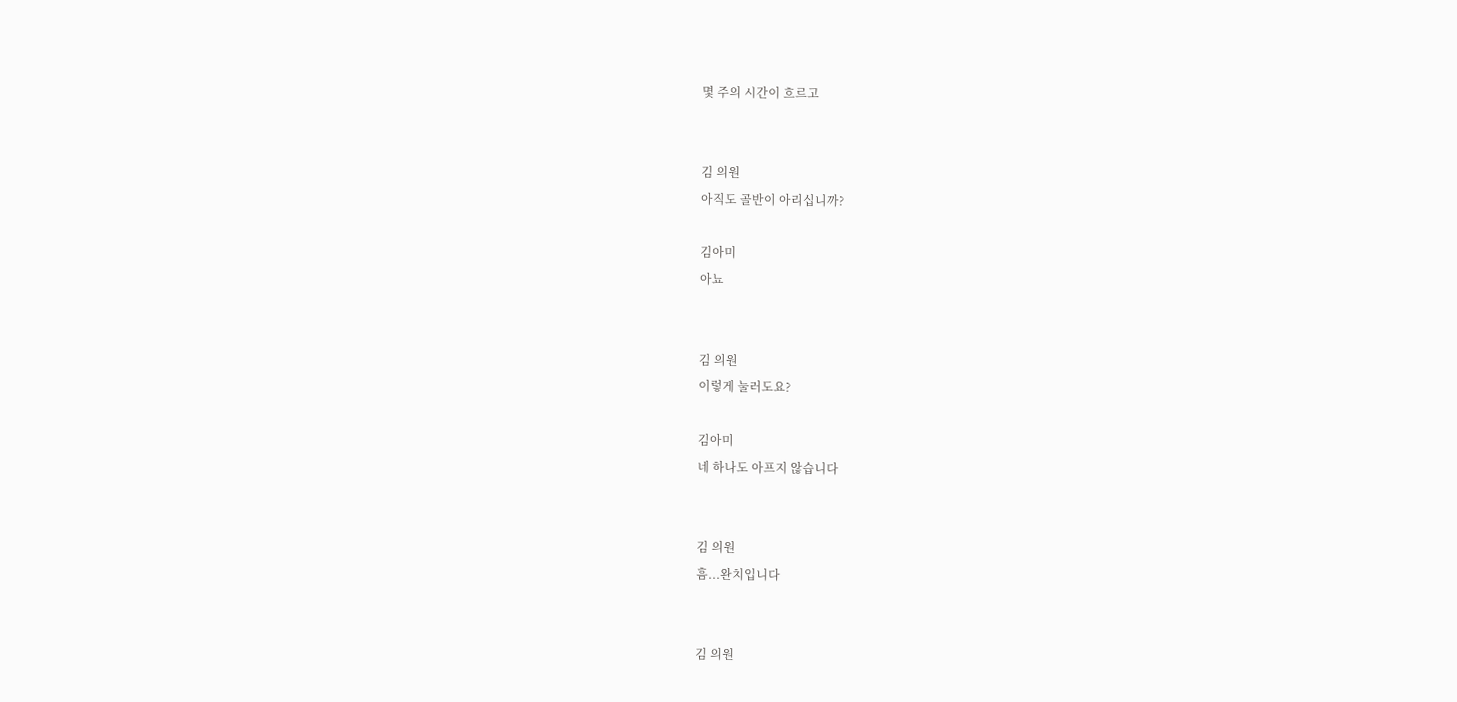몇 주의 시간이 흐르고


김 의원
아직도 골반이 아리십니까?

김아미
아뇨


김 의원
이렇게 눌러도요?

김아미
네 하나도 아프지 않습니다


김 의원
흠...완치입니다


김 의원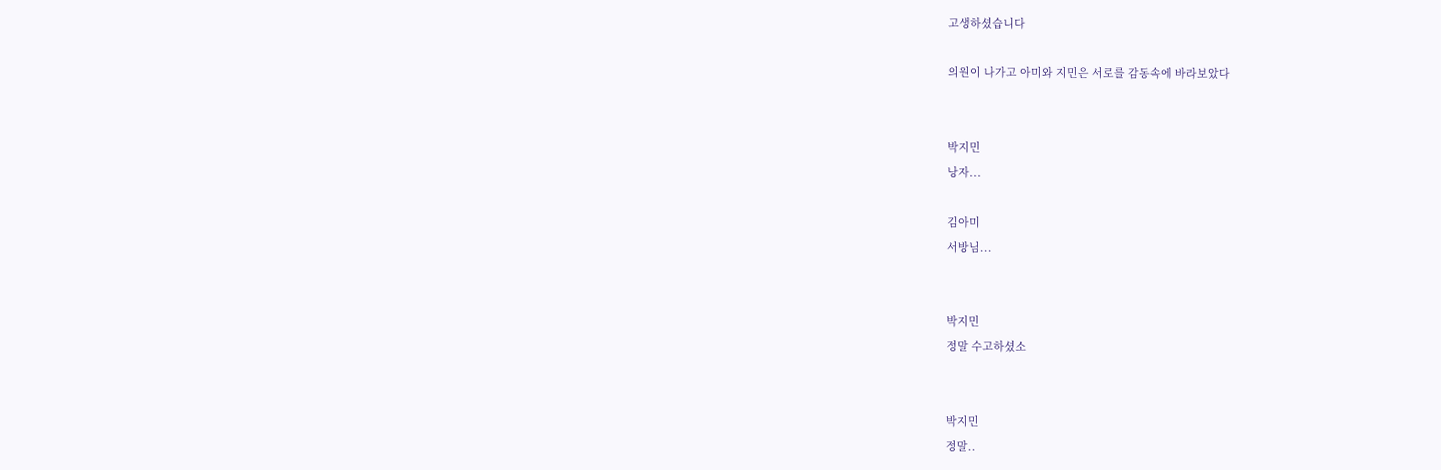고생하셨습니다

의원이 나가고 아미와 지민은 서로를 감동속에 바라보았다


박지민
낭자...

김아미
서방님...


박지민
정말 수고하셨소


박지민
정말..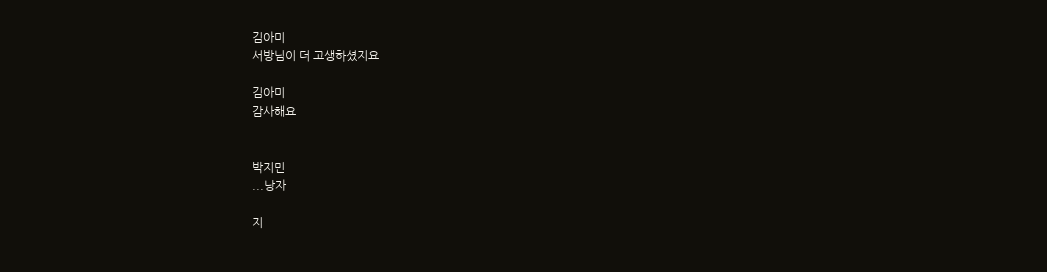김아미
서방님이 더 고생하셨지요

김아미
감사해요


박지민
...낭자

지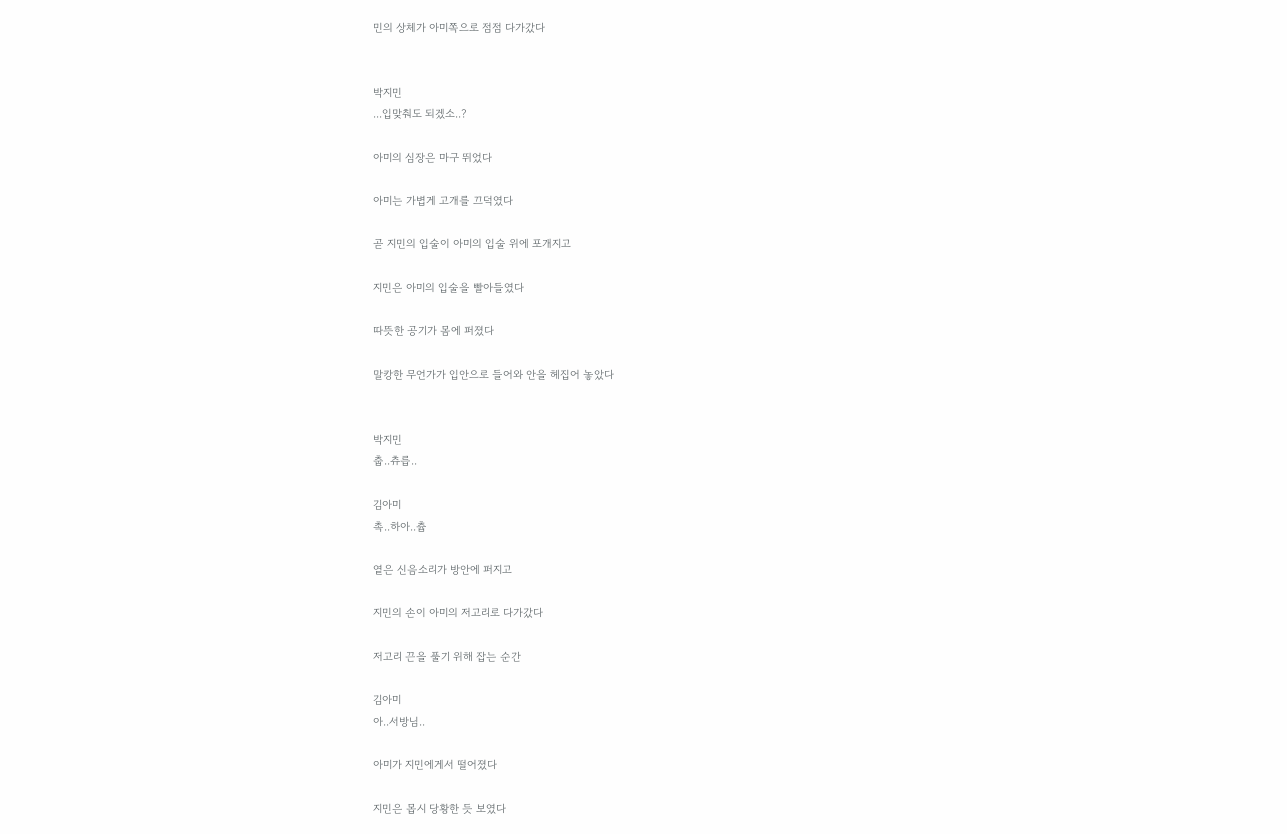민의 상체가 아미쪽으로 점점 다가갔다


박지민
...입맞춰도 되겠소..?

아미의 심장은 마구 뛰었다

아미는 가볍게 고개를 끄덕였다

곧 지민의 입술이 아미의 입술 위에 포개지고

지민은 아미의 입술을 빨아들였다

따뜻한 공기가 몸에 퍼졌다

말캉한 무언가가 입안으로 들어와 안을 헤집어 놓았다


박지민
춥..츄릅..

김아미
촉..하아..츕

옅은 신음소리가 방안에 퍼지고

지민의 손이 아미의 저고리로 다가갔다

저고리 끈을 풀기 위해 잡는 순간

김아미
아..서방님..

아미가 지민에게서 떨어졌다

지민은 몹시 당황한 듯 보였다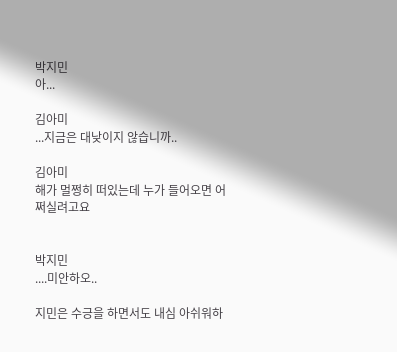박지민
아...

김아미
...지금은 대낮이지 않습니까..

김아미
해가 멀쩡히 떠있는데 누가 들어오면 어쩌실려고요


박지민
....미안하오..

지민은 수긍을 하면서도 내심 아쉬워하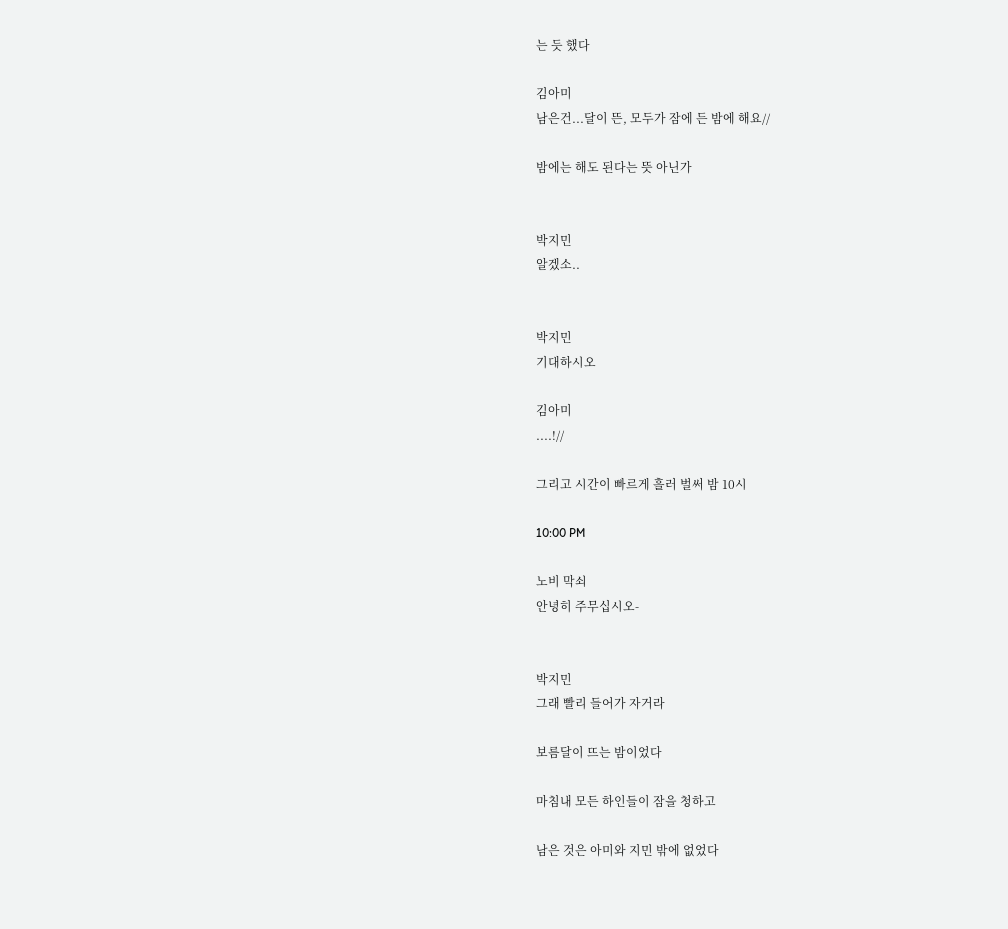는 듯 했다

김아미
남은건...달이 뜬, 모두가 잠에 든 밤에 해요//

밤에는 해도 된다는 뜻 아닌가


박지민
알겠소..


박지민
기대하시오

김아미
....!//

그리고 시간이 빠르게 흘러 벌써 밤 10시

10:00 PM

노비 막쇠
안녕히 주무십시오-


박지민
그래 빨리 들어가 자거라

보름달이 뜨는 밤이었다

마침내 모든 하인들이 잠을 청하고

남은 것은 아미와 지민 밖에 없었다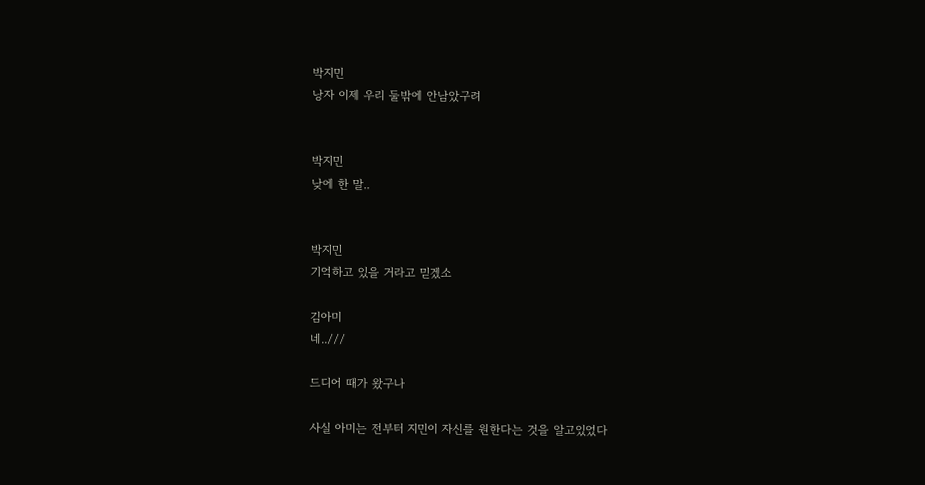박지민
낭자 이제 우리 둘밖에 안남았구려


박지민
낮에 한 말..


박지민
기억하고 있을 거라고 믿겠소

김아미
네..///

드디어 때가 왔구나

사실 아미는 전부터 지민이 자신를 원한다는 것을 알고있었다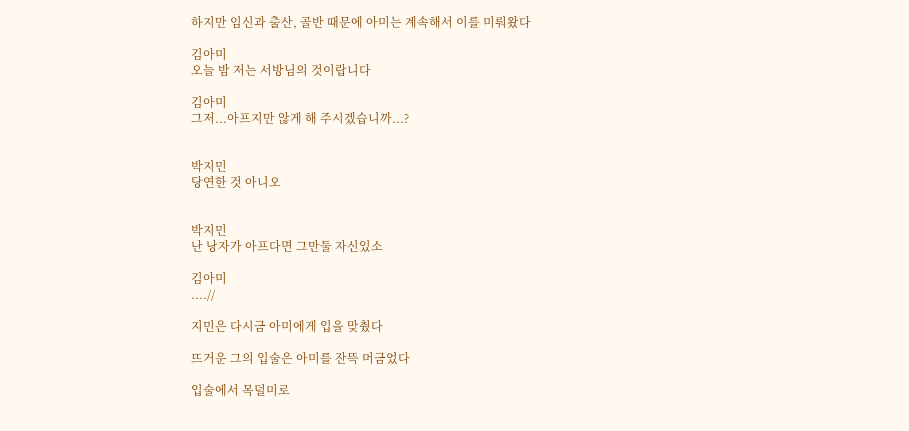하지만 임신과 출산, 골반 때문에 아미는 계속해서 이를 미뤄왔다

김아미
오늘 밤 저는 서방님의 것이랍니다

김아미
그저...아프지만 않게 해 주시겠습니까...?


박지민
당연한 것 아니오


박지민
난 낭자가 아프다면 그만둘 자신있소

김아미
....//

지민은 다시금 아미에게 입을 맞췄다

뜨거운 그의 입술은 아미를 잔뜩 머금었다

입술에서 목덜미로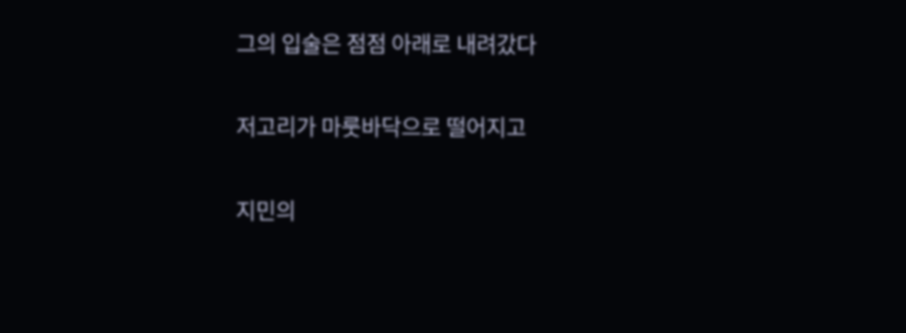그의 입술은 점점 아래로 내려갔다

저고리가 마룻바닥으로 떨어지고

지민의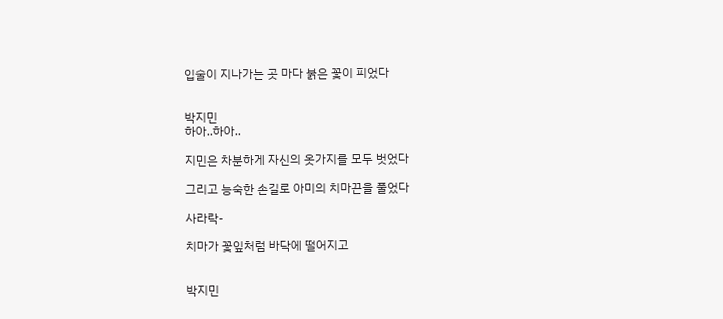입술이 지나가는 곳 마다 붉은 꽃이 피었다


박지민
하아..하아..

지민은 차분하게 자신의 옷가지를 모두 벗었다

그리고 능숙한 손길로 아미의 치마끈을 풀었다

사라락-

치마가 꽃잎처럼 바닥에 떨어지고


박지민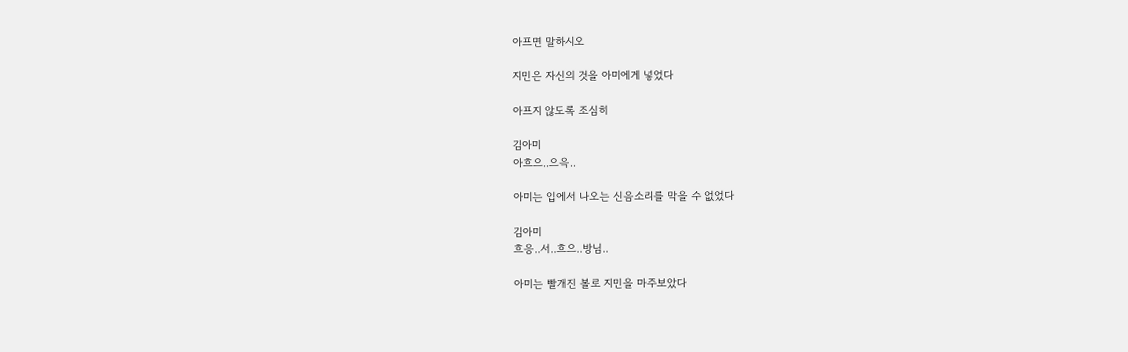아프면 말하시오

지민은 자신의 것을 아미에게 넣었다

아프지 않도록 조심히

김아미
아흐으..으윽..

아미는 입에서 나오는 신음소리를 막을 수 없었다

김아미
흐응..서..흐으..방님..

아미는 빨개진 볼로 지민을 마주보았다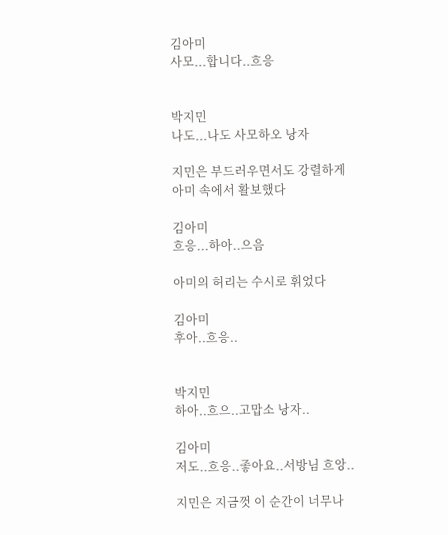김아미
사모...합니다..흐응


박지민
나도...나도 사모하오 낭자

지민은 부드러우면서도 강렬하게 아미 속에서 활보했다

김아미
흐응...하아..으음

아미의 허리는 수시로 휘었다

김아미
후아..흐응..


박지민
하아..흐으..고맙소 낭자..

김아미
저도..흐응..좋아요..서방님 흐앙..

지민은 지금껏 이 순간이 너무나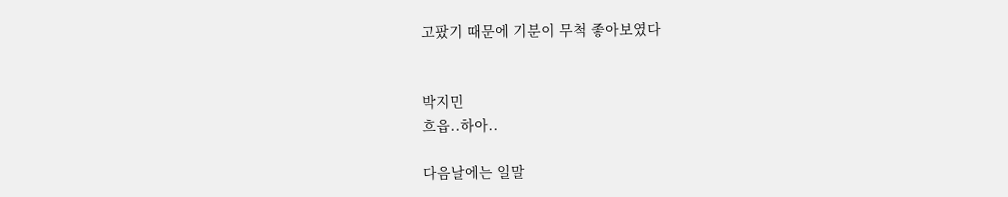고팠기 때문에 기분이 무척 좋아보였다


박지민
흐읍..하아..

다음날에는 일말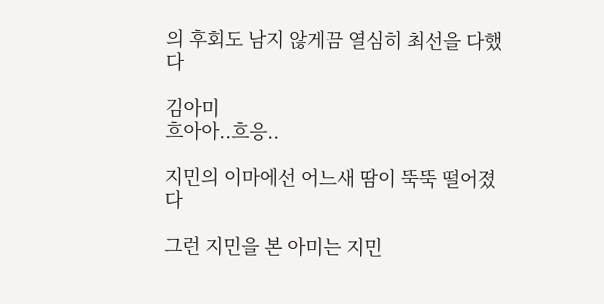의 후회도 남지 않게끔 열심히 최선을 다했다

김아미
흐아아..흐응..

지민의 이마에선 어느새 땀이 뚝뚝 떨어졌다

그런 지민을 본 아미는 지민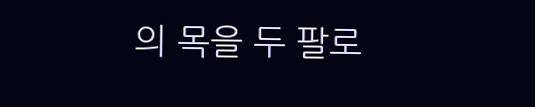의 목을 두 팔로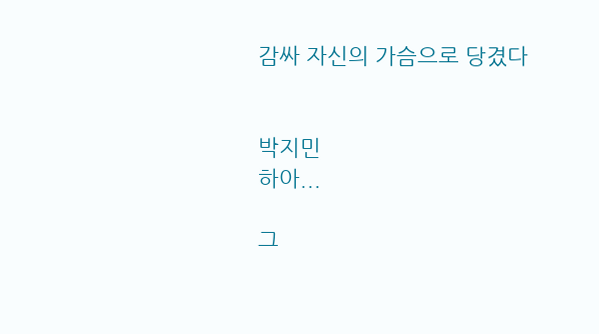감싸 자신의 가슴으로 당겼다


박지민
하아...

그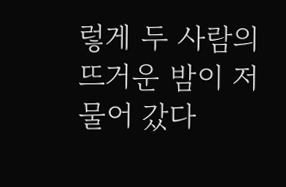렇게 두 사람의 뜨거운 밤이 저물어 갔다